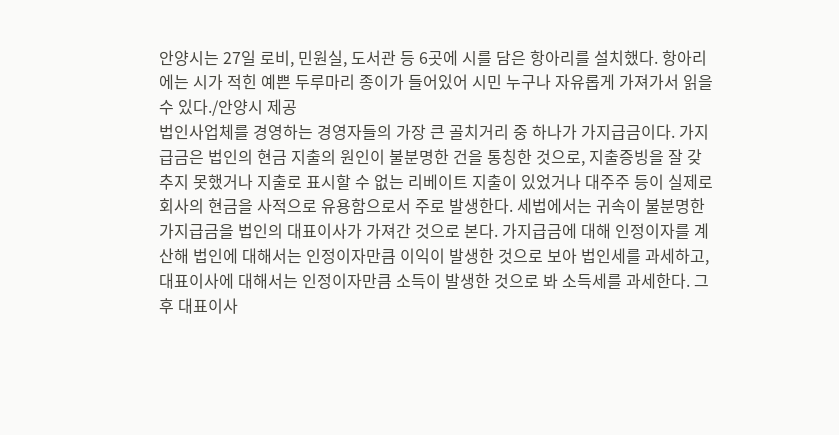안양시는 27일 로비, 민원실, 도서관 등 6곳에 시를 담은 항아리를 설치했다. 항아리에는 시가 적힌 예쁜 두루마리 종이가 들어있어 시민 누구나 자유롭게 가져가서 읽을 수 있다./안양시 제공
법인사업체를 경영하는 경영자들의 가장 큰 골치거리 중 하나가 가지급금이다. 가지급금은 법인의 현금 지출의 원인이 불분명한 건을 통칭한 것으로, 지출증빙을 잘 갖추지 못했거나 지출로 표시할 수 없는 리베이트 지출이 있었거나 대주주 등이 실제로 회사의 현금을 사적으로 유용함으로서 주로 발생한다. 세법에서는 귀속이 불분명한 가지급금을 법인의 대표이사가 가져간 것으로 본다. 가지급금에 대해 인정이자를 계산해 법인에 대해서는 인정이자만큼 이익이 발생한 것으로 보아 법인세를 과세하고, 대표이사에 대해서는 인정이자만큼 소득이 발생한 것으로 봐 소득세를 과세한다. 그 후 대표이사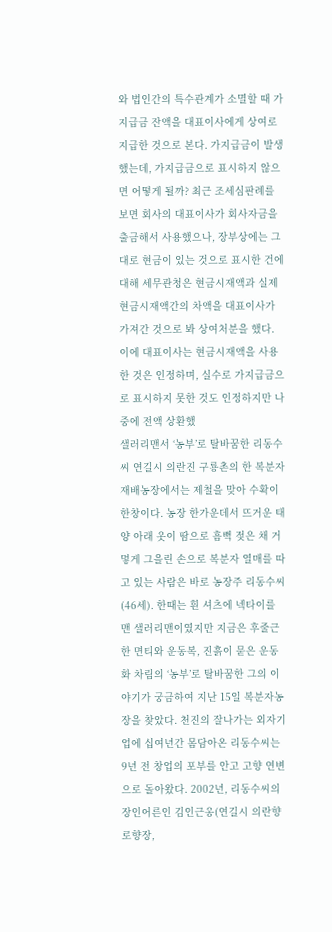와 법인간의 특수관계가 소멸할 때 가지급금 잔액을 대표이사에게 상여로 지급한 것으로 본다. 가지급금이 발생했는데, 가지급금으로 표시하지 않으면 어떻게 될까? 최근 조세심판례를 보면 회사의 대표이사가 회사자금을 출금해서 사용했으나, 장부상에는 그대로 현금이 있는 것으로 표시한 건에 대해 세무관청은 현금시재액과 실제 현금시재액간의 차액을 대표이사가 가져간 것으로 봐 상여처분을 했다. 이에 대표이사는 현금시재액을 사용한 것은 인정하며, 실수로 가지급금으로 표시하지 못한 것도 인정하지만 나중에 전액 상환했
샐러리맨서 ‘농부’로 탈바꿈한 리동수씨 연길시 의란진 구룡촌의 한 복분자재배농장에서는 제철을 맞아 수확이 한창이다. 농장 한가운데서 뜨거운 태양 아래 옷이 땀으로 흠뻑 젖은 채 거멓게 그을린 손으로 복분자 열매를 따고 있는 사람은 바로 농장주 리동수씨(46세). 한때는 흰 셔츠에 넥타이를 맨 샐러리맨이였지만 지금은 후줄근한 면티와 운동복, 진흙이 묻은 운동화 차림의 ‘농부’로 탈바꿈한 그의 이야기가 궁금하여 지난 15일 복분자농장을 찾았다. 천진의 잘나가는 외자기업에 십여년간 몸담아온 리동수씨는 9년 전 창업의 포부를 안고 고향 연변으로 돌아왔다. 2002년, 리동수씨의 장인어른인 김인근옹(연길시 의란향 로향장,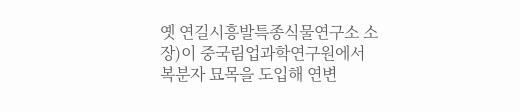옛 연길시흥발특종식물연구소 소장)이 중국림업과학연구원에서 복분자 묘목을 도입해 연변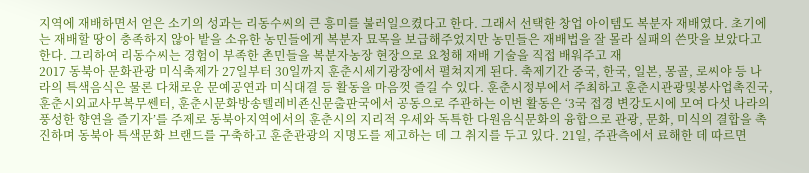지역에 재배하면서 얻은 소기의 성과는 리동수씨의 큰 흥미를 불러일으켰다고 한다. 그래서 선택한 창업 아이템도 복분자 재배였다. 초기에는 재배할 땅이 충족하지 않아 밭을 소유한 농민들에게 복분자 묘목을 보급해주었지만 농민들은 재배법을 잘 몰라 실패의 쓴맛을 보았다고 한다. 그리하여 리동수씨는 경험이 부족한 촌민들을 복분자농장 현장으로 요청해 재배 기술을 직접 배워주고 재
2017 동북아 문화관광 미식축제가 27일부터 30일까지 훈춘시세기광장에서 펼쳐지게 된다. 축제기간 중국, 한국, 일본, 몽골, 로씨야 등 나라의 특색음식은 물론 다채로운 문예공연과 미식대결 등 활동을 마음껏 즐길 수 있다. 훈춘시정부에서 주최하고 훈춘시관광및봉사업촉진국, 훈춘시외교사무복무쎈터, 훈춘시문화방송텔레비죤신문출판국에서 공동으로 주관하는 이번 활동은 ‘3국 접경 변강도시에 모여 다섯 나라의 풍성한 향연을 즐기자’를 주제로 동북아지역에서의 훈춘시의 지리적 우세와 독특한 다원음식문화의 융합으로 관광, 문화, 미식의 결합을 촉진하며 동북아 특색문화 브랜드를 구축하고 훈춘관광의 지명도를 제고하는 데 그 취지를 두고 있다. 21일, 주관측에서 료해한 데 따르면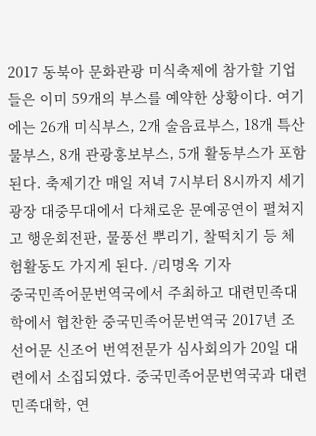2017 동북아 문화관광 미식축제에 참가할 기업들은 이미 59개의 부스를 예약한 상황이다. 여기에는 26개 미식부스, 2개 술음료부스, 18개 특산물부스, 8개 관광홍보부스, 5개 활동부스가 포함된다. 축제기간 매일 저녁 7시부터 8시까지 세기광장 대중무대에서 다채로운 문예공연이 펼쳐지고 행운회전판, 물풍선 뿌리기, 찰떡치기 등 체험활동도 가지게 된다. /리명옥 기자
중국민족어문번역국에서 주최하고 대련민족대학에서 협찬한 중국민족어문번역국 2017년 조선어문 신조어 번역전문가 심사회의가 20일 대련에서 소집되였다. 중국민족어문번역국과 대련민족대학, 연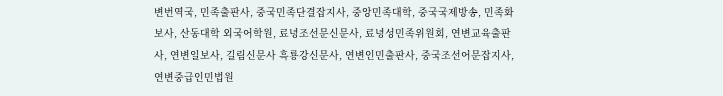변번역국, 민족출판사, 중국민족단결잡지사, 중앙민족대학, 중국국제방송, 민족화보사, 산동대학 외국어학원, 료녕조선문신문사, 료녕성민족위원회, 연변교육출판사, 연변일보사, 길림신문사 흑룡강신문사, 연변인민출판사, 중국조선어문잡지사, 연변중급인민법원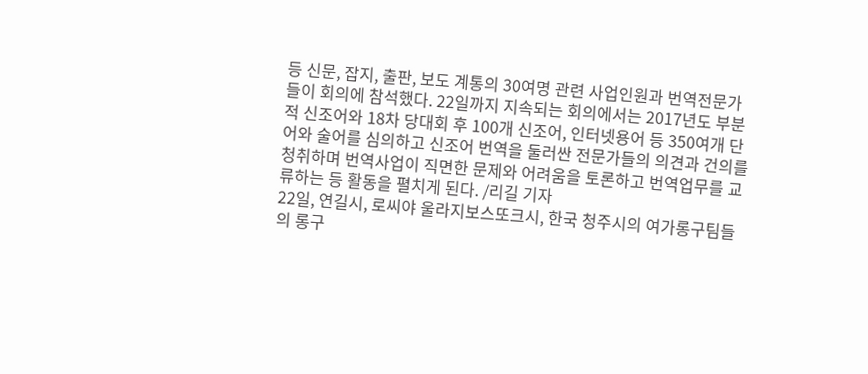등 신문, 잡지, 출판, 보도 계통의 30여명 관련 사업인원과 번역전문가들이 회의에 참석했다. 22일까지 지속되는 회의에서는 2017년도 부분적 신조어와 18차 당대회 후 100개 신조어, 인터넷용어 등 350여개 단어와 술어를 심의하고 신조어 번역을 둘러싼 전문가들의 의견과 건의를 청취하며 번역사업이 직면한 문제와 어려움을 토론하고 번역업무를 교류하는 등 활동을 펼치게 된다. /리길 기자
22일, 연길시, 로씨야 울라지보스또크시, 한국 청주시의 여가롱구팀들의 롱구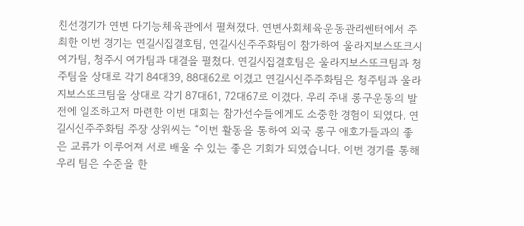친선경기가 연변 다기능체육관에서 펼쳐졌다. 연변사회체육운동관리쎈터에서 주최한 이번 경기는 연길시집결호팀, 연길시신주주화팀이 참가하여 울라지보스또크시 여가팀, 청주시 여가팀과 대결을 펼쳤다. 연길시집결호팀은 울라지보스또크팀과 청주팀을 상대로 각기 84대39, 88대62로 이겼고 연길시신주주화팀은 청주팀과 울라지보스또크팀을 상대로 각기 87대61, 72대67로 이겼다. 우리 주내 롱구운동의 발전에 일조하고저 마련한 이번 대회는 참가선수들에게도 소중한 경험이 되였다. 연길시신주주화팀 주장 상위씨는 “이번 활동을 통하여 외국 롱구 애호가들과의 좋은 교류가 이루어져 서로 배울 수 있는 좋은 기회가 되였습니다. 이번 경기를 통해 우리 팀은 수준을 한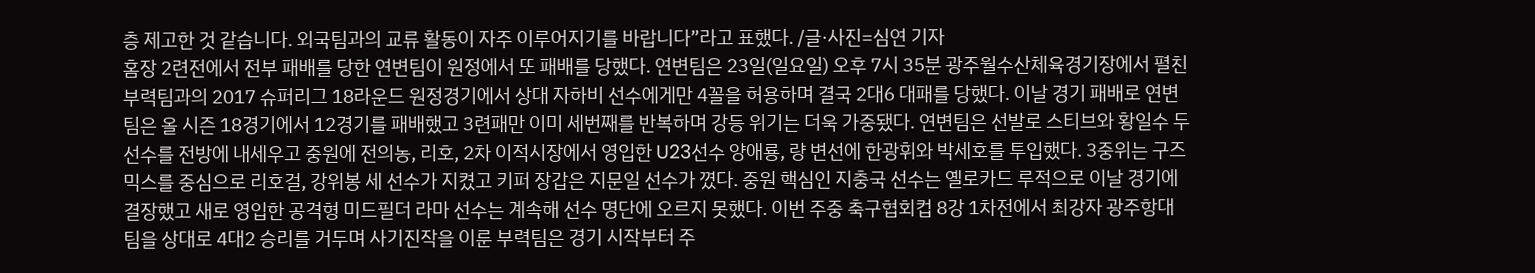층 제고한 것 같습니다. 외국팀과의 교류 활동이 자주 이루어지기를 바랍니다”라고 표했다. /글·사진=심연 기자
홈장 2련전에서 전부 패배를 당한 연변팀이 원정에서 또 패배를 당했다. 연변팀은 23일(일요일) 오후 7시 35분 광주월수산체육경기장에서 펼친 부력팀과의 2017 슈퍼리그 18라운드 원정경기에서 상대 자하비 선수에게만 4꼴을 허용하며 결국 2대6 대패를 당했다. 이날 경기 패배로 연변팀은 올 시즌 18경기에서 12경기를 패배했고 3련패만 이미 세번째를 반복하며 강등 위기는 더욱 가중됐다. 연변팀은 선발로 스티브와 황일수 두 선수를 전방에 내세우고 중원에 전의농, 리호, 2차 이적시장에서 영입한 U23선수 양애룡, 량 변선에 한광휘와 박세호를 투입했다. 3중위는 구즈믹스를 중심으로 리호걸, 강위봉 세 선수가 지켰고 키퍼 장갑은 지문일 선수가 꼈다. 중원 핵심인 지충국 선수는 옐로카드 루적으로 이날 경기에 결장했고 새로 영입한 공격형 미드필더 라마 선수는 계속해 선수 명단에 오르지 못했다. 이번 주중 축구협회컵 8강 1차전에서 최강자 광주항대팀을 상대로 4대2 승리를 거두며 사기진작을 이룬 부력팀은 경기 시작부터 주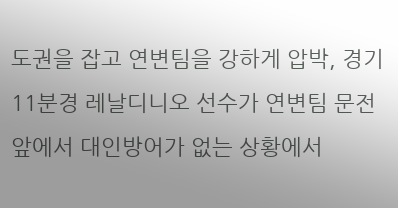도권을 잡고 연변팀을 강하게 압박, 경기 11분경 레날디니오 선수가 연변팀 문전 앞에서 대인방어가 없는 상황에서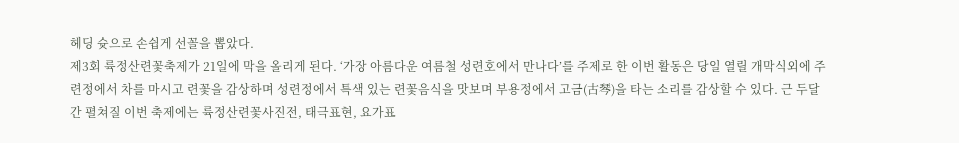헤딩 슛으로 손쉽게 선꼴을 뽑았다.
제3회 륙정산련꽃축제가 21일에 막을 올리게 된다. ‘가장 아름다운 여름철 성련호에서 만나다’를 주제로 한 이번 활동은 당일 열릴 개막식외에 주련정에서 차를 마시고 련꽃을 감상하며 성련정에서 특색 있는 련꽃음식을 맛보며 부용정에서 고금(古琴)을 타는 소리를 감상할 수 있다. 근 두달간 펼쳐질 이번 축제에는 륙정산련꽃사진전, 태극표현, 요가표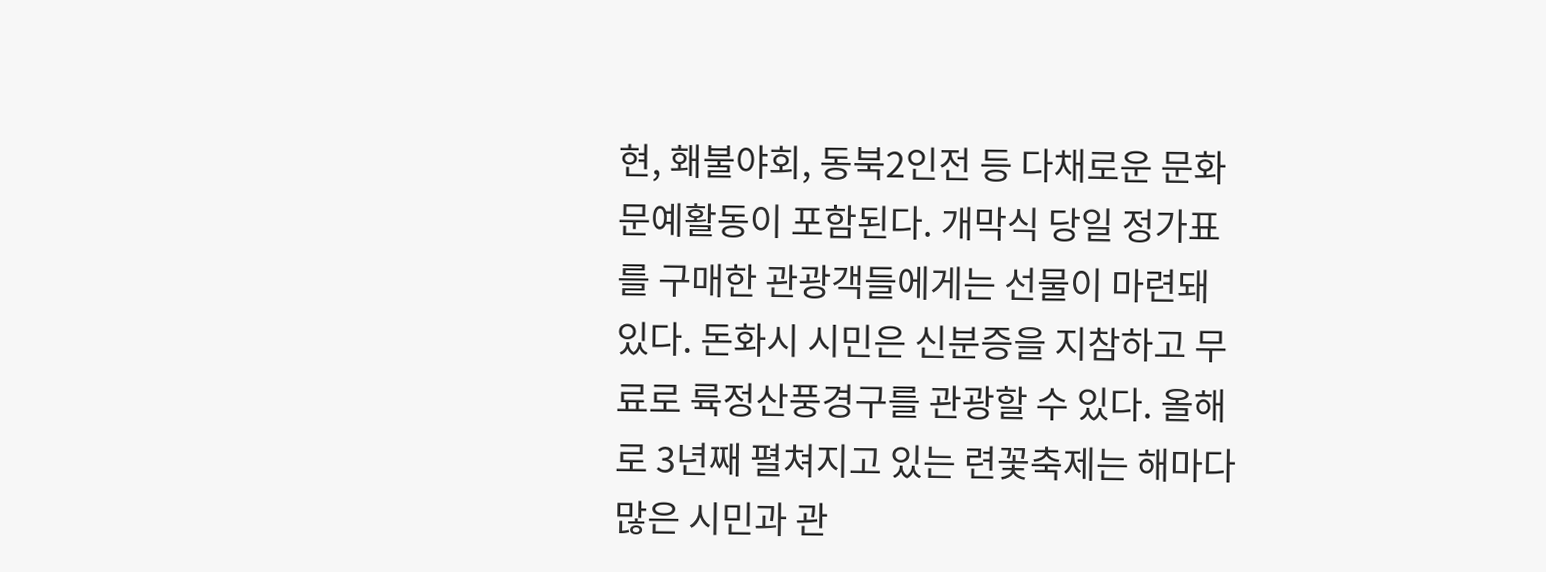현, 홰불야회, 동북2인전 등 다채로운 문화문예활동이 포함된다. 개막식 당일 정가표를 구매한 관광객들에게는 선물이 마련돼있다. 돈화시 시민은 신분증을 지참하고 무료로 륙정산풍경구를 관광할 수 있다. 올해로 3년째 펼쳐지고 있는 련꽃축제는 해마다 많은 시민과 관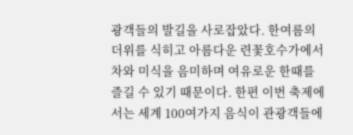광객들의 발길을 사로잡았다. 한여름의 더위를 식히고 아름다운 련꽃호수가에서 차와 미식을 음미하며 여유로운 한때를 즐길 수 있기 때문이다. 한편 이번 축제에서는 세계 100여가지 음식이 관광객들에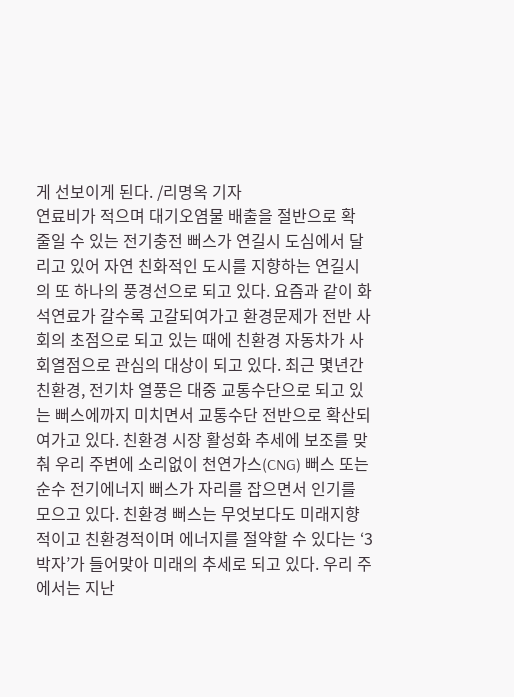게 선보이게 된다. /리명옥 기자
연료비가 적으며 대기오염물 배출을 절반으로 확 줄일 수 있는 전기충전 뻐스가 연길시 도심에서 달리고 있어 자연 친화적인 도시를 지향하는 연길시의 또 하나의 풍경선으로 되고 있다. 요즘과 같이 화석연료가 갈수록 고갈되여가고 환경문제가 전반 사회의 초점으로 되고 있는 때에 친환경 자동차가 사회열점으로 관심의 대상이 되고 있다. 최근 몇년간 친환경, 전기차 열풍은 대중 교통수단으로 되고 있는 뻐스에까지 미치면서 교통수단 전반으로 확산되여가고 있다. 친환경 시장 활성화 추세에 보조를 맞춰 우리 주변에 소리없이 천연가스(CNG) 뻐스 또는 순수 전기에너지 뻐스가 자리를 잡으면서 인기를 모으고 있다. 친환경 뻐스는 무엇보다도 미래지향적이고 친환경적이며 에너지를 절약할 수 있다는 ‘3박자’가 들어맞아 미래의 추세로 되고 있다. 우리 주에서는 지난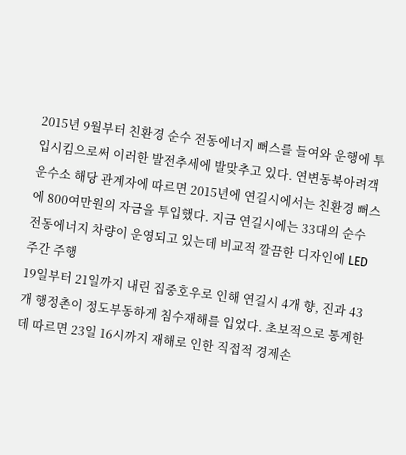2015년 9월부터 친환경 순수 전동에너지 뻐스를 들여와 운행에 투입시킴으로써 이러한 발전추세에 발맞추고 있다. 연변동북아려객운수소 해당 관계자에 따르면 2015년에 연길시에서는 친환경 뻐스에 800여만원의 자금을 투입했다. 지금 연길시에는 33대의 순수 전동에너지 차량이 운영되고 있는데 비교적 깔끔한 디자인에 LED 주간 주행
19일부터 21일까지 내린 집중호우로 인해 연길시 4개 향, 진과 43개 행정촌이 정도부동하게 침수재해를 입었다. 초보적으로 통계한 데 따르면 23일 16시까지 재해로 인한 직접적 경제손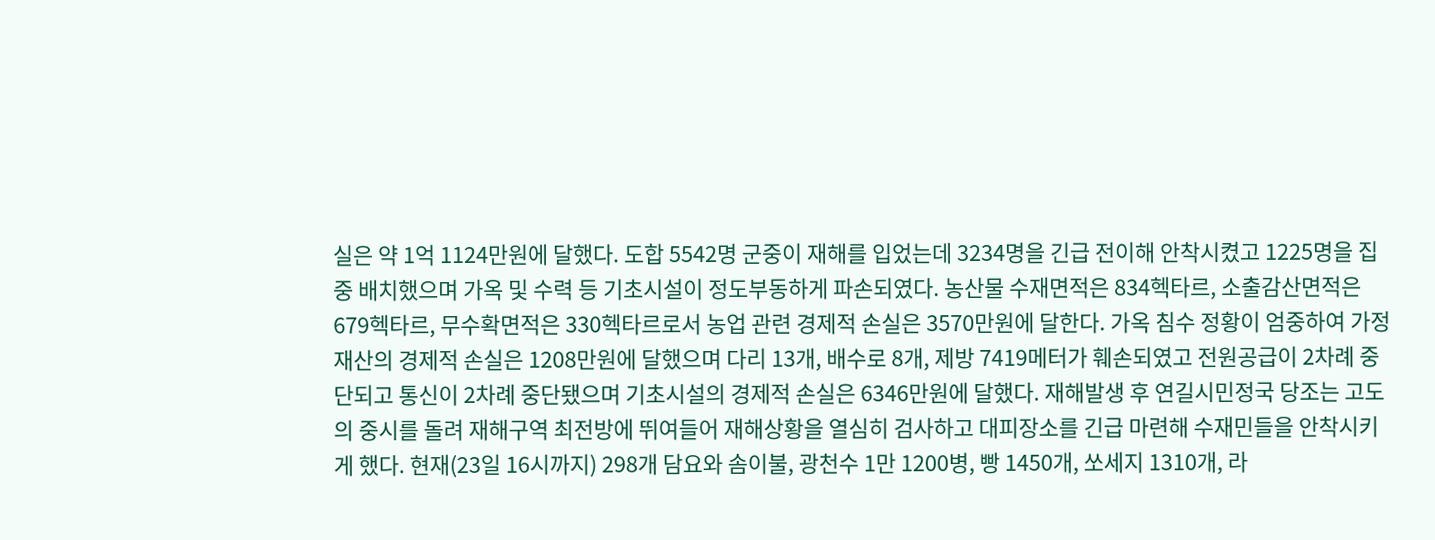실은 약 1억 1124만원에 달했다. 도합 5542명 군중이 재해를 입었는데 3234명을 긴급 전이해 안착시켰고 1225명을 집중 배치했으며 가옥 및 수력 등 기초시설이 정도부동하게 파손되였다. 농산물 수재면적은 834헥타르, 소출감산면적은 679헥타르, 무수확면적은 330헥타르로서 농업 관련 경제적 손실은 3570만원에 달한다. 가옥 침수 정황이 엄중하여 가정재산의 경제적 손실은 1208만원에 달했으며 다리 13개, 배수로 8개, 제방 7419메터가 훼손되였고 전원공급이 2차례 중단되고 통신이 2차례 중단됐으며 기초시설의 경제적 손실은 6346만원에 달했다. 재해발생 후 연길시민정국 당조는 고도의 중시를 돌려 재해구역 최전방에 뛰여들어 재해상황을 열심히 검사하고 대피장소를 긴급 마련해 수재민들을 안착시키게 했다. 현재(23일 16시까지) 298개 담요와 솜이불, 광천수 1만 1200병, 빵 1450개, 쏘세지 1310개, 라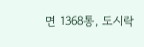면 1368통, 도시락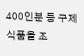400인분 등 구제식품을 조